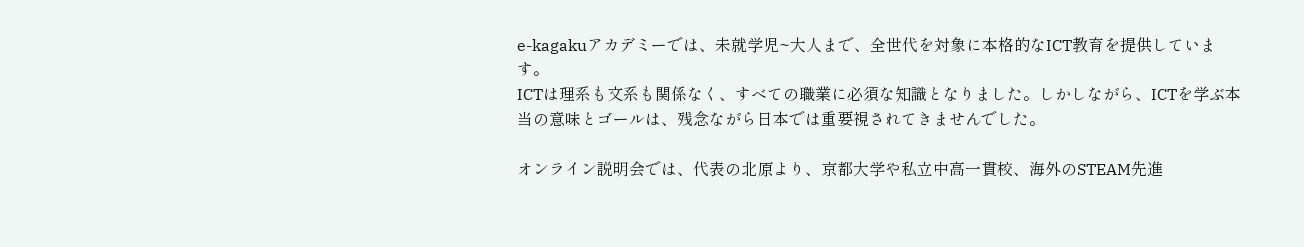e-kagakuアカデミーでは、未就学児~大人まで、全世代を対象に本格的なICT教育を提供しています。
ICTは理系も文系も関係なく、すべての職業に必須な知識となりました。しかしながら、ICTを学ぶ本当の意味とゴールは、残念ながら日本では重要視されてきませんでした。

オンライン説明会では、代表の北原より、京都大学や私立中高一貫校、海外のSTEAM先進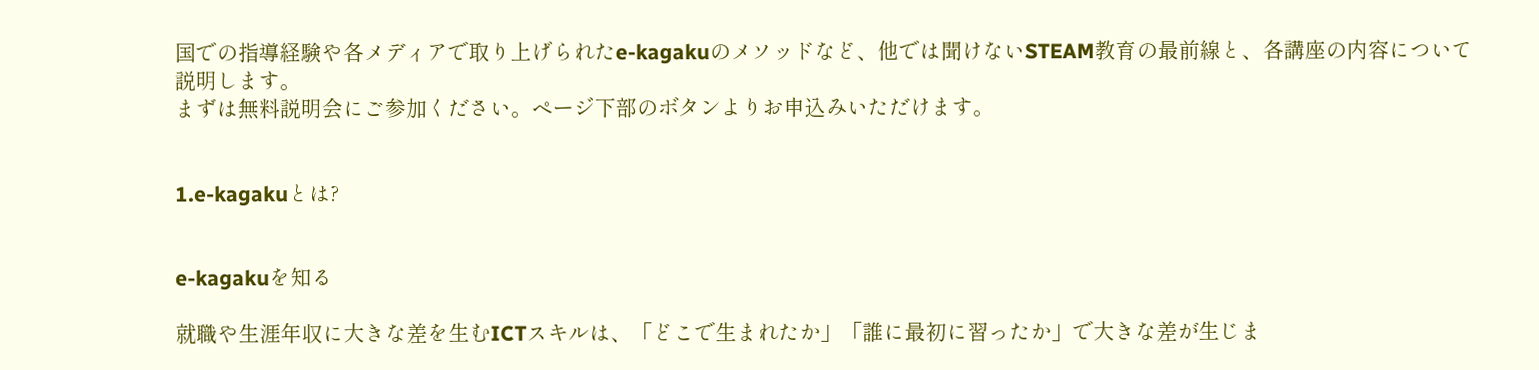国での指導経験や各メディアで取り上げられたe-kagakuのメソッドなど、他では聞けないSTEAM教育の最前線と、各講座の内容について説明します。
まずは無料説明会にご参加ください。ページ下部のボタンよりお申込みいただけます。


1.e-kagakuとは?


e-kagakuを知る

就職や生涯年収に大きな差を生むICTスキルは、「どこで生まれたか」「誰に最初に習ったか」で大きな差が生じま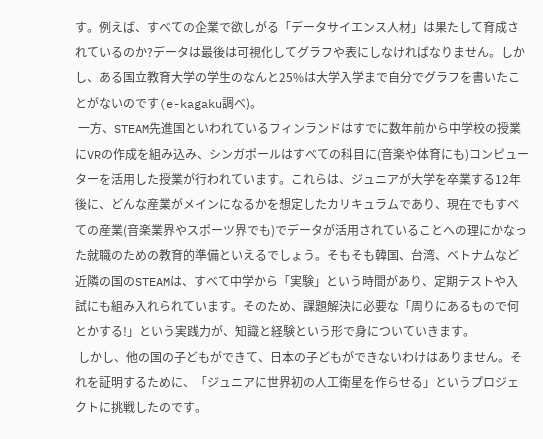す。例えば、すべての企業で欲しがる「データサイエンス人材」は果たして育成されているのか?データは最後は可視化してグラフや表にしなければなりません。しかし、ある国立教育大学の学生のなんと25%は大学入学まで自分でグラフを書いたことがないのです(e-kagaku調べ)。
 一方、STEAM先進国といわれているフィンランドはすでに数年前から中学校の授業にVRの作成を組み込み、シンガポールはすべての科目に(音楽や体育にも)コンピューターを活用した授業が行われています。これらは、ジュニアが大学を卒業する12年後に、どんな産業がメインになるかを想定したカリキュラムであり、現在でもすべての産業(音楽業界やスポーツ界でも)でデータが活用されていることへの理にかなった就職のための教育的準備といえるでしょう。そもそも韓国、台湾、ベトナムなど近隣の国のSTEAMは、すべて中学から「実験」という時間があり、定期テストや入試にも組み入れられています。そのため、課題解決に必要な「周りにあるもので何とかする!」という実践力が、知識と経験という形で身についていきます。
 しかし、他の国の子どもができて、日本の子どもができないわけはありません。それを証明するために、「ジュニアに世界初の人工衛星を作らせる」というプロジェクトに挑戦したのです。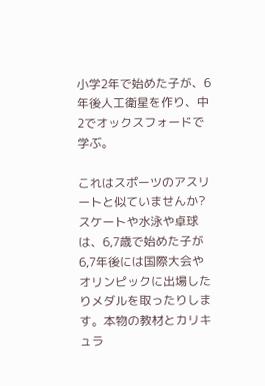小学2年で始めた子が、6年後人工衛星を作り、中2でオックスフォードで学ぶ。

これはスポーツのアスリートと似ていませんか?スケートや水泳や卓球は、6,7歳で始めた子が6,7年後には国際大会やオリンピックに出場したりメダルを取ったりします。本物の教材とカリキュラ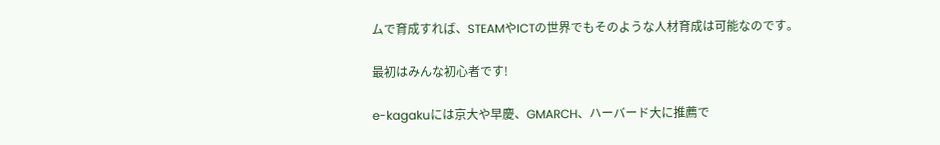ムで育成すれば、STEAMやICTの世界でもそのような人材育成は可能なのです。

最初はみんな初心者です!

e-kagakuには京大や早慶、GMARCH、ハーバード大に推薦で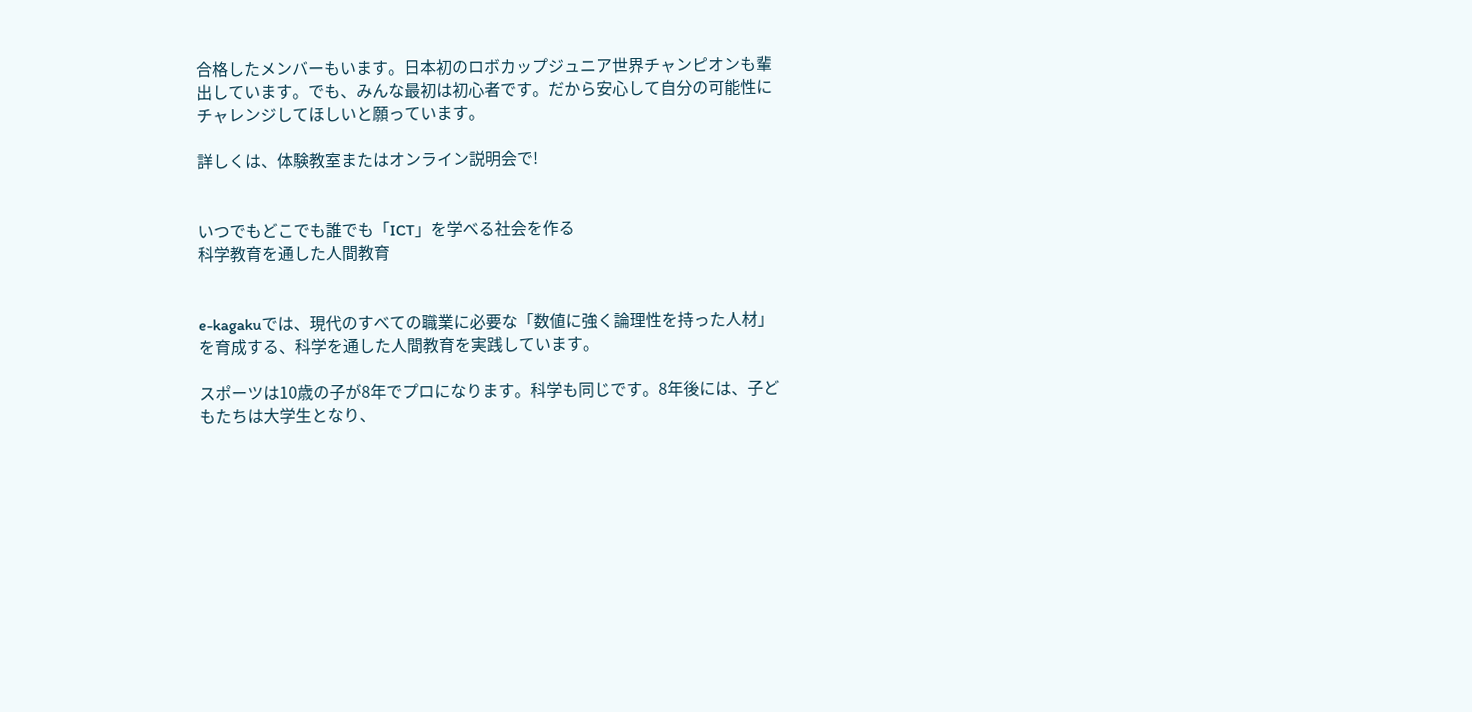合格したメンバーもいます。日本初のロボカップジュニア世界チャンピオンも輩出しています。でも、みんな最初は初心者です。だから安心して自分の可能性にチャレンジしてほしいと願っています。

詳しくは、体験教室またはオンライン説明会で!


いつでもどこでも誰でも「ICT」を学べる社会を作る
科学教育を通した人間教育


e-kagakuでは、現代のすべての職業に必要な「数値に強く論理性を持った人材」を育成する、科学を通した人間教育を実践しています。

スポーツは10歳の子が8年でプロになります。科学も同じです。8年後には、子どもたちは大学生となり、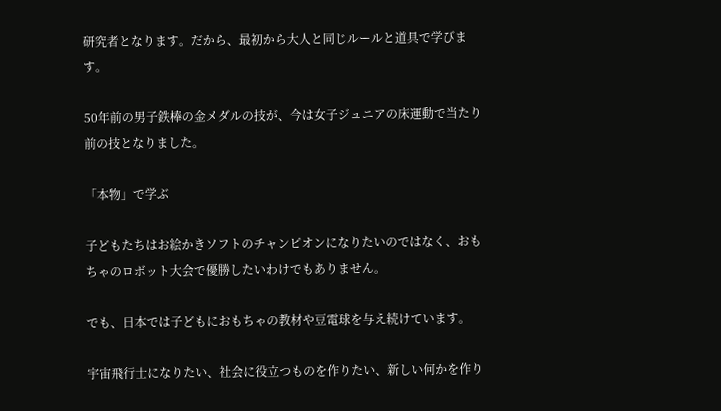研究者となります。だから、最初から大人と同じルールと道具で学びます。

50年前の男子鉄棒の金メダルの技が、今は女子ジュニアの床運動で当たり前の技となりました。

「本物」で学ぶ

子どもたちはお絵かきソフトのチャンピオンになりたいのではなく、おもちゃのロボット大会で優勝したいわけでもありません。

でも、日本では子どもにおもちゃの教材や豆電球を与え続けています。

宇宙飛行士になりたい、社会に役立つものを作りたい、新しい何かを作り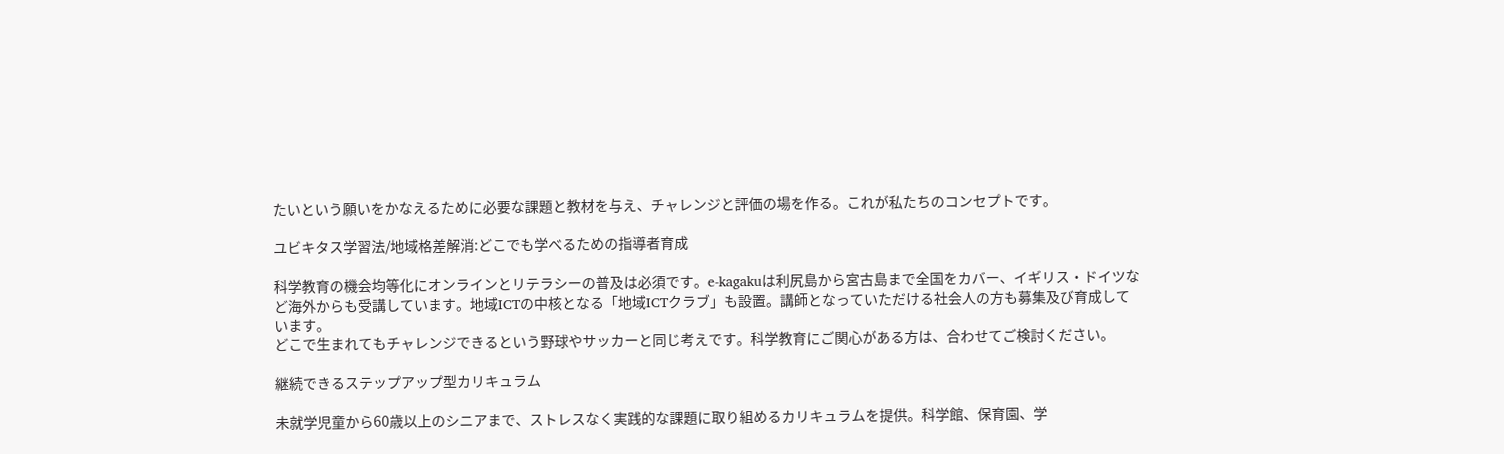たいという願いをかなえるために必要な課題と教材を与え、チャレンジと評価の場を作る。これが私たちのコンセプトです。

ユビキタス学習法/地域格差解消:どこでも学べるための指導者育成

科学教育の機会均等化にオンラインとリテラシーの普及は必須です。e-kagakuは利尻島から宮古島まで全国をカバー、イギリス・ドイツなど海外からも受講しています。地域ICTの中核となる「地域ICTクラブ」も設置。講師となっていただける社会人の方も募集及び育成しています。
どこで生まれてもチャレンジできるという野球やサッカーと同じ考えです。科学教育にご関心がある方は、合わせてご検討ください。

継続できるステップアップ型カリキュラム

未就学児童から60歳以上のシニアまで、ストレスなく実践的な課題に取り組めるカリキュラムを提供。科学館、保育園、学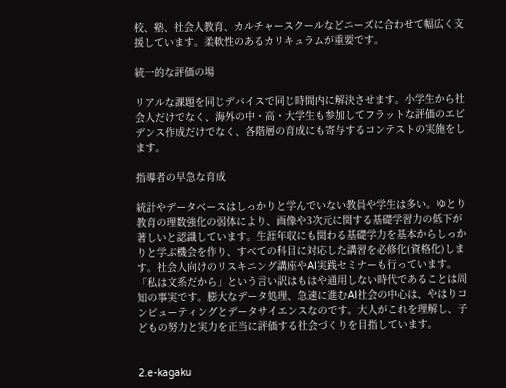校、塾、社会人教育、カルチャースクールなどニーズに合わせて幅広く支援しています。柔軟性のあるカリキュラムが重要です。

統一的な評価の場

リアルな課題を同じデバイスで同じ時間内に解決させます。小学生から社会人だけでなく、海外の中・高・大学生も参加してフラットな評価のエビデンス作成だけでなく、各階層の育成にも寄与するコンテストの実施をします。

指導者の早急な育成

統計やデータベースはしっかりと学んでいない教員や学生は多い。ゆとり教育の理数強化の弱体により、画像や3次元に関する基礎学習力の低下が著しいと認識しています。生涯年収にも関わる基礎学力を基本からしっかりと学ぶ機会を作り、すべての科目に対応した講習を必修化(資格化)します。社会人向けのリスキニング講座やAI実践セミナーも行っています。
「私は文系だから」という言い訳はもはや通用しない時代であることは周知の事実です。膨大なデータ処理、急速に進むAI社会の中心は、やはりコンピューティングとデータサイエンスなのです。大人がこれを理解し、子どもの努力と実力を正当に評価する社会づくりを目指しています。


2.e-kagaku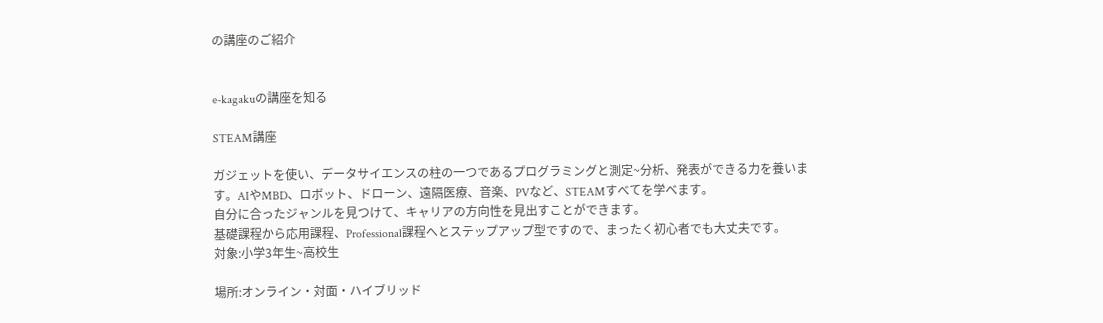の講座のご紹介


e-kagakuの講座を知る

STEAM講座

ガジェットを使い、データサイエンスの柱の一つであるプログラミングと測定~分析、発表ができる力を養います。AIやMBD、ロボット、ドローン、遠隔医療、音楽、PVなど、STEAMすべてを学べます。
自分に合ったジャンルを見つけて、キャリアの方向性を見出すことができます。
基礎課程から応用課程、Professional課程へとステップアップ型ですので、まったく初心者でも大丈夫です。
対象:小学3年生~高校生

場所:オンライン・対面・ハイブリッド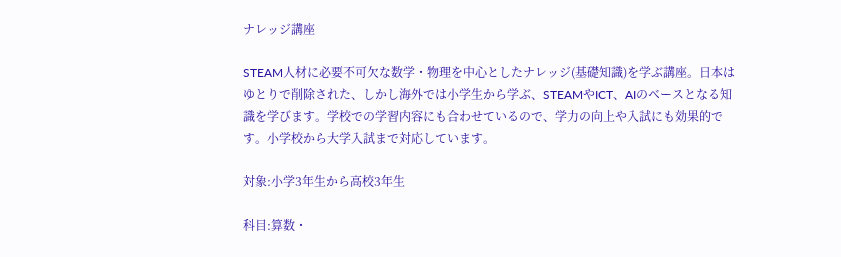ナレッジ講座

STEAM人材に必要不可欠な数学・物理を中心としたナレッジ(基礎知識)を学ぶ講座。日本はゆとりで削除された、しかし海外では小学生から学ぶ、STEAMやICT、AIのベースとなる知識を学びます。学校での学習内容にも合わせているので、学力の向上や入試にも効果的です。小学校から大学入試まで対応しています。

対象:小学3年生から高校3年生

科目:算数・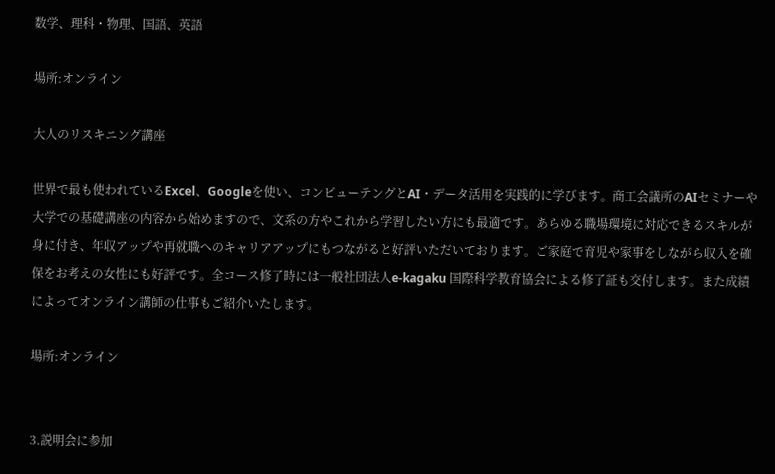数学、理科・物理、国語、英語

場所:オンライン

大人のリスキニング講座

世界で最も使われているExcel、Googleを使い、コンピューテングとAI・データ活用を実践的に学びます。商工会議所のAIセミナーや大学での基礎講座の内容から始めますので、文系の方やこれから学習したい方にも最適です。あらゆる職場環境に対応できるスキルが身に付き、年収アップや再就職へのキャリアアップにもつながると好評いただいております。ご家庭で育児や家事をしながら収入を確保をお考えの女性にも好評です。全コース修了時には一般社団法人e-kagaku 国際科学教育協会による修了証も交付します。また成績によってオンライン講師の仕事もご紹介いたします。

場所:オンライン


3.説明会に参加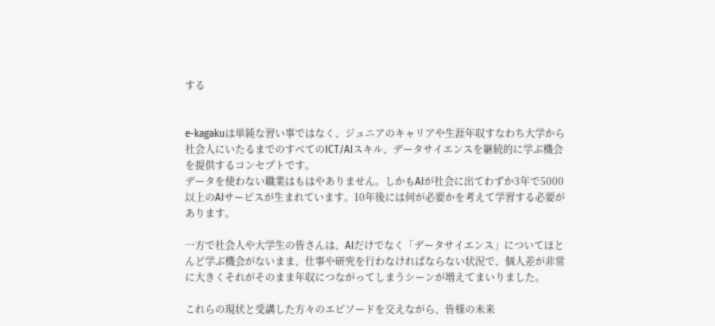する


e-kagakuは単純な習い事ではなく、ジュニアのキャリアや生涯年収すなわち大学から社会人にいたるまでのすべてのICT/AIスキル、データサイエンスを継続的に学ぶ機会を提供するコンセプトです。
データを使わない職業はもはやありません。しかもAIが社会に出てわずか3年で5000以上のAIサービスが生まれています。10年後には何が必要かを考えて学習する必要があります。

一方で社会人や大学生の皆さんは、AIだけでなく「データサイエンス」についてほとんど学ぶ機会がないまま、仕事や研究を行わなければならない状況で、個人差が非常に大きくそれがそのまま年収につながってしまうシーンが増えてまいりました。

これらの現状と受講した方々のエピソードを交えながら、皆様の未来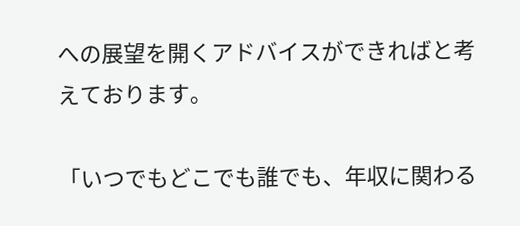への展望を開くアドバイスができればと考えております。

「いつでもどこでも誰でも、年収に関わる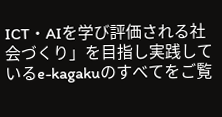ICT・AIを学び評価される社会づくり」を目指し実践しているe-kagakuのすべてをご覧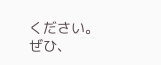ください。
ぜひ、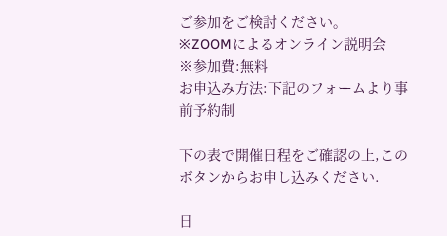ご参加をご検討ください。
※ZOOMによるオンライン説明会
※参加費:無料
お申込み方法:下記のフォームより事前予約制

下の表で開催日程をご確認の上,このボタンからお申し込みください.

日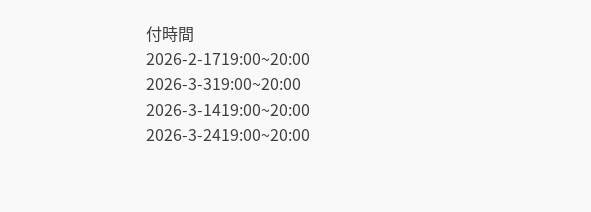付時間
2026-2-1719:00~20:00
2026-3-319:00~20:00
2026-3-1419:00~20:00
2026-3-2419:00~20:00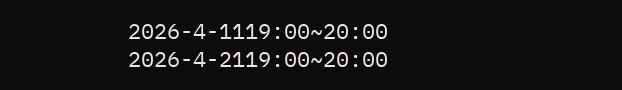2026-4-1119:00~20:00
2026-4-2119:00~20:00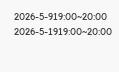2026-5-919:00~20:00
2026-5-1919:00~20:00